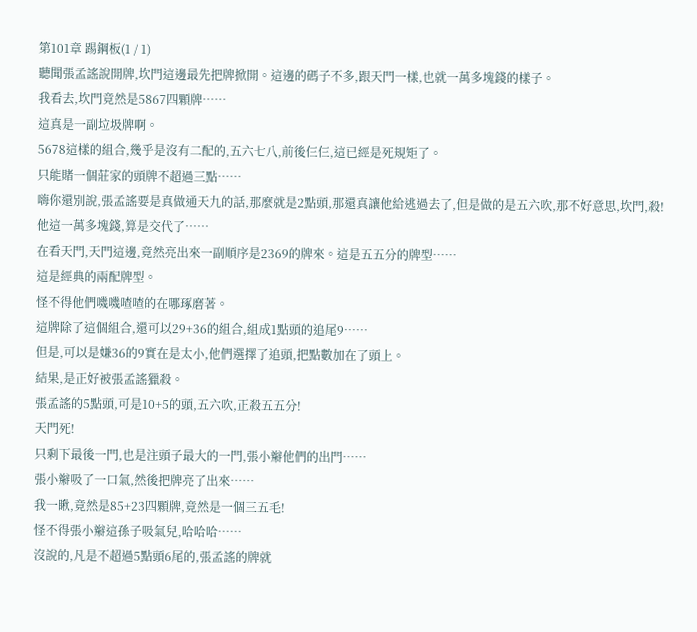第101章 踢鋼板(1 / 1)
聽聞張孟謠說開牌,坎門這邊最先把牌掀開。這邊的碼子不多,跟天門一樣,也就一萬多塊錢的樣子。
我看去,坎門竟然是5867四顆牌……
這真是一副垃圾牌啊。
5678這樣的組合,幾乎是沒有二配的,五六七八,前後仨仨,這已經是死規矩了。
只能賭一個莊家的頭牌不超過三點……
嗨你還別說,張孟謠要是真做通天九的話,那麼就是2點頭,那還真讓他給逃過去了,但是做的是五六吹,那不好意思,坎門,殺!
他這一萬多塊錢,算是交代了……
在看天門,天門這邊,竟然亮出來一副順序是2369的牌來。這是五五分的牌型……
這是經典的兩配牌型。
怪不得他們嘰嘰喳喳的在哪琢磨著。
這牌除了這個組合,還可以29+36的組合,組成1點頭的追尾9……
但是,可以是嫌36的9實在是太小,他們選擇了追頭,把點數加在了頭上。
結果,是正好被張孟謠獵殺。
張孟謠的5點頭,可是10+5的頭,五六吹,正殺五五分!
天門死!
只剩下最後一門,也是注頭子最大的一門,張小辮他們的出門……
張小辮吸了一口氣,然後把牌亮了出來……
我一瞅,竟然是85+23四顆牌,竟然是一個三五毛!
怪不得張小辮這孫子吸氣兒,哈哈哈……
沒說的,凡是不超過5點頭6尾的,張孟謠的牌就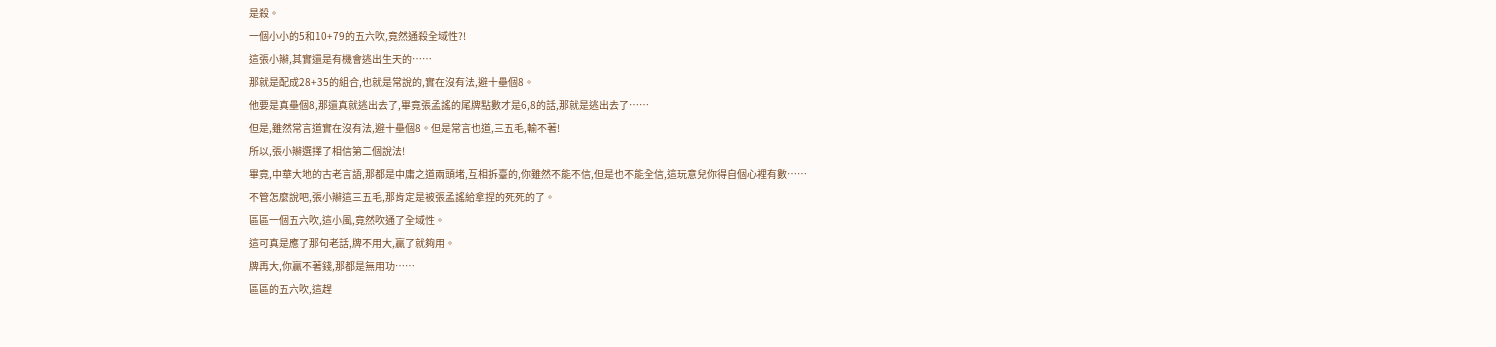是殺。
一個小小的5和10+79的五六吹,竟然通殺全域性?!
這張小辮,其實還是有機會逃出生天的……
那就是配成28+35的組合,也就是常說的,實在沒有法,避十壘個8。
他要是真壘個8,那還真就逃出去了,畢竟張孟謠的尾牌點數才是6,8的話,那就是逃出去了……
但是,雖然常言道實在沒有法,避十壘個8。但是常言也道,三五毛,輸不著!
所以,張小辮選擇了相信第二個說法!
畢竟,中華大地的古老言語,那都是中庸之道兩頭堵,互相拆臺的,你雖然不能不信,但是也不能全信,這玩意兒你得自個心裡有數……
不管怎麼說吧,張小辮這三五毛,那肯定是被張孟謠給拿捏的死死的了。
區區一個五六吹,這小風,竟然吹通了全域性。
這可真是應了那句老話,牌不用大,贏了就夠用。
牌再大,你贏不著錢,那都是無用功……
區區的五六吹,這趕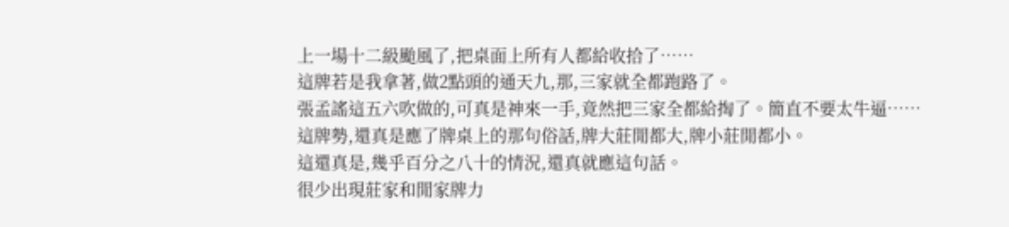上一場十二級颱風了,把桌面上所有人都給收拾了……
這牌若是我拿著,做2點頭的通天九,那,三家就全都跑路了。
張孟謠這五六吹做的,可真是神來一手,竟然把三家全都給掏了。簡直不要太牛逼……
這牌勢,還真是應了牌桌上的那句俗話,牌大莊閒都大,牌小莊閒都小。
這還真是,幾乎百分之八十的情況,還真就應這句話。
很少出現莊家和閒家牌力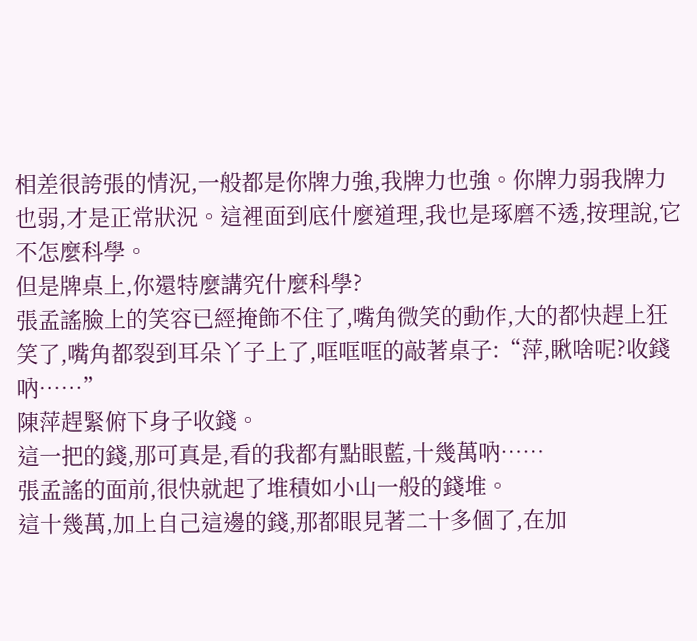相差很誇張的情況,一般都是你牌力強,我牌力也強。你牌力弱我牌力也弱,才是正常狀況。這裡面到底什麼道理,我也是琢磨不透,按理說,它不怎麼科學。
但是牌桌上,你還特麼講究什麼科學?
張孟謠臉上的笑容已經掩飾不住了,嘴角微笑的動作,大的都快趕上狂笑了,嘴角都裂到耳朵丫子上了,哐哐哐的敲著桌子:“萍,瞅啥呢?收錢吶……”
陳萍趕緊俯下身子收錢。
這一把的錢,那可真是,看的我都有點眼藍,十幾萬吶……
張孟謠的面前,很快就起了堆積如小山一般的錢堆。
這十幾萬,加上自己這邊的錢,那都眼見著二十多個了,在加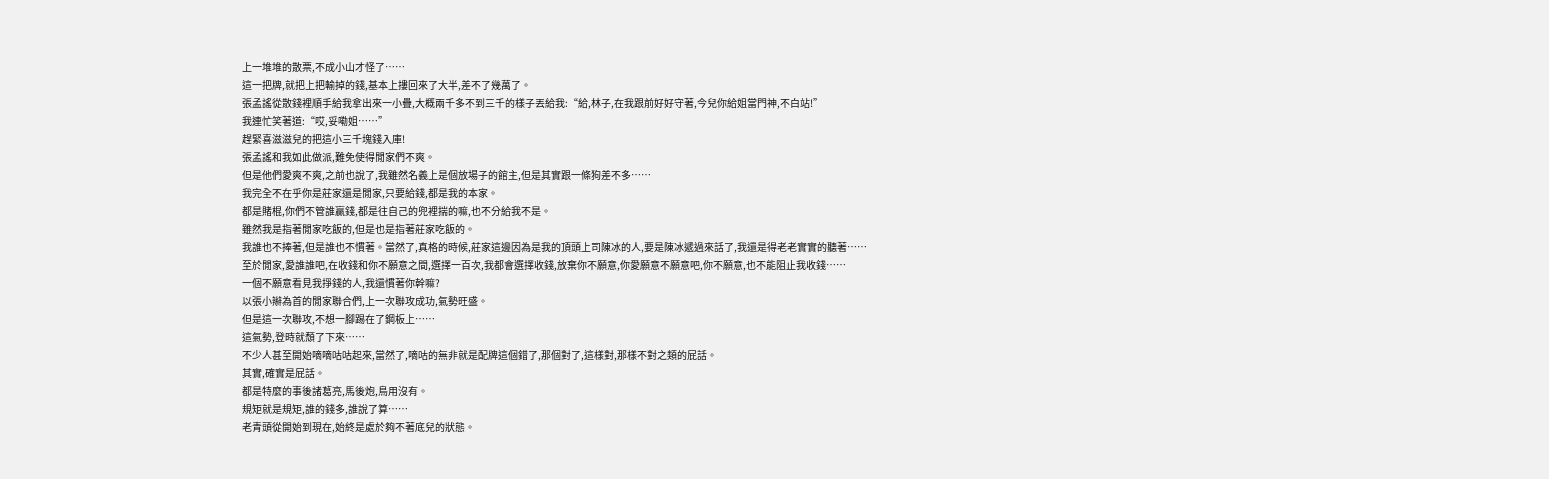上一堆堆的散票,不成小山才怪了……
這一把牌,就把上把輸掉的錢,基本上摟回來了大半,差不了幾萬了。
張孟謠從散錢裡順手給我拿出來一小疊,大概兩千多不到三千的樣子丟給我:“給,林子,在我跟前好好守著,今兒你給姐當門神,不白站!”
我連忙笑著道:“哎,妥嘞姐……”
趕緊喜滋滋兒的把這小三千塊錢入庫!
張孟謠和我如此做派,難免使得閒家們不爽。
但是他們愛爽不爽,之前也說了,我雖然名義上是個放場子的館主,但是其實跟一條狗差不多……
我完全不在乎你是莊家還是閒家,只要給錢,都是我的本家。
都是賭棍,你們不管誰贏錢,都是往自己的兜裡揣的嘛,也不分給我不是。
雖然我是指著閒家吃飯的,但是也是指著莊家吃飯的。
我誰也不捧著,但是誰也不慣著。當然了,真格的時候,莊家這邊因為是我的頂頭上司陳冰的人,要是陳冰遞過來話了,我還是得老老實實的聽著……
至於閒家,愛誰誰吧,在收錢和你不願意之間,選擇一百次,我都會選擇收錢,放棄你不願意,你愛願意不願意吧,你不願意,也不能阻止我收錢……
一個不願意看見我掙錢的人,我還慣著你幹嘛?
以張小辮為首的閒家聯合們,上一次聯攻成功,氣勢旺盛。
但是這一次聯攻,不想一腳踢在了鋼板上……
這氣勢,登時就頹了下來……
不少人甚至開始嘀嘀咕咕起來,當然了,嘀咕的無非就是配牌這個錯了,那個對了,這樣對,那樣不對之類的屁話。
其實,確實是屁話。
都是特麼的事後諸葛亮,馬後炮,鳥用沒有。
規矩就是規矩,誰的錢多,誰說了算……
老青頭從開始到現在,始終是處於夠不著底兒的狀態。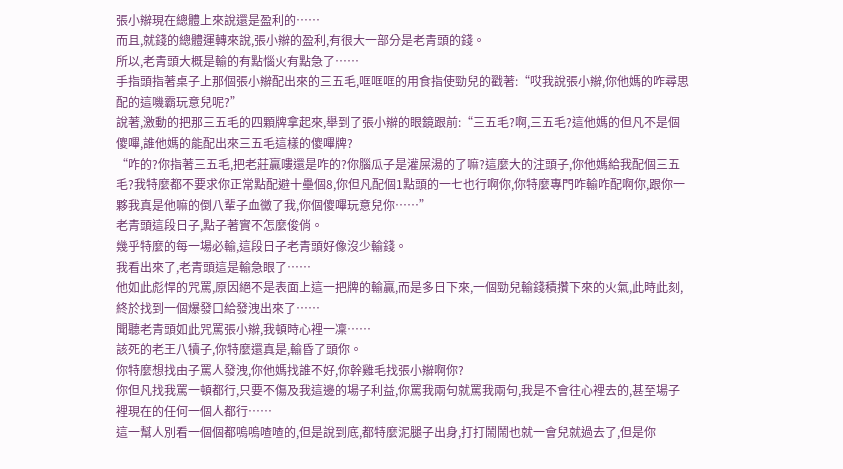張小辮現在總體上來說還是盈利的……
而且,就錢的總體運轉來說,張小辮的盈利,有很大一部分是老青頭的錢。
所以,老青頭大概是輸的有點惱火有點急了……
手指頭指著桌子上那個張小辮配出來的三五毛,哐哐哐的用食指使勁兒的戳著:“哎我說張小辮,你他媽的咋尋思配的這嘰霸玩意兒呢?”
說著,激動的把那三五毛的四顆牌拿起來,舉到了張小辮的眼鏡跟前:“三五毛?啊,三五毛?這他媽的但凡不是個傻嗶,誰他媽的能配出來三五毛這樣的傻嗶牌?
“咋的?你指著三五毛,把老莊贏嘍還是咋的?你腦瓜子是灌屎湯的了嘛?這麼大的注頭子,你他媽給我配個三五毛?我特麼都不要求你正常點配避十壘個8,你但凡配個1點頭的一七也行啊你,你特麼專門咋輸咋配啊你,跟你一夥我真是他嘛的倒八輩子血黴了我,你個傻嗶玩意兒你……”
老青頭這段日子,點子著實不怎麼俊俏。
幾乎特麼的每一場必輸,這段日子老青頭好像沒少輸錢。
我看出來了,老青頭這是輸急眼了……
他如此彪悍的咒罵,原因絕不是表面上這一把牌的輸贏,而是多日下來,一個勁兒輸錢積攢下來的火氣,此時此刻,終於找到一個爆發口給發洩出來了……
聞聽老青頭如此咒罵張小辮,我頓時心裡一凜……
該死的老王八犢子,你特麼還真是,輸昏了頭你。
你特麼想找由子罵人發洩,你他媽找誰不好,你幹雞毛找張小辮啊你?
你但凡找我罵一頓都行,只要不傷及我這邊的場子利益,你罵我兩句就罵我兩句,我是不會往心裡去的,甚至場子裡現在的任何一個人都行……
這一幫人別看一個個都嗚嗚喳喳的,但是說到底,都特麼泥腿子出身,打打鬧鬧也就一會兒就過去了,但是你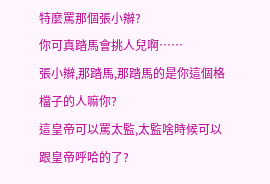特麼罵那個張小辮?
你可真踏馬會挑人兒啊……
張小辮,那踏馬,那踏馬的是你這個格檔子的人嘛你?
這皇帝可以罵太監,太監啥時候可以跟皇帝呼哈的了?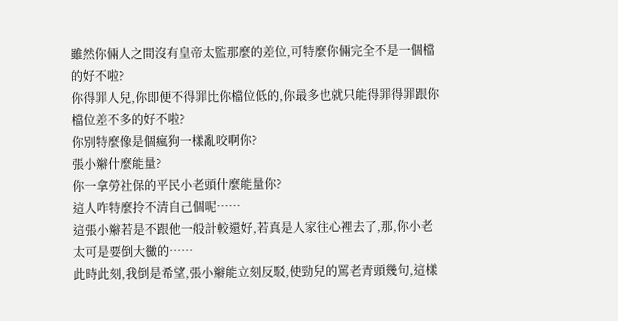雖然你倆人之間沒有皇帝太監那麼的差位,可特麼你倆完全不是一個檔的好不啦?
你得罪人兒,你即便不得罪比你檔位低的,你最多也就只能得罪得罪跟你檔位差不多的好不啦?
你別特麼像是個瘋狗一樣亂咬啊你?
張小辮什麼能量?
你一拿勞社保的平民小老頭什麼能量你?
這人咋特麼拎不清自己個呢……
這張小辮若是不跟他一般計較還好,若真是人家往心裡去了,那,你小老太可是要倒大黴的……
此時此刻,我倒是希望,張小辮能立刻反駁,使勁兒的罵老青頭幾句,這樣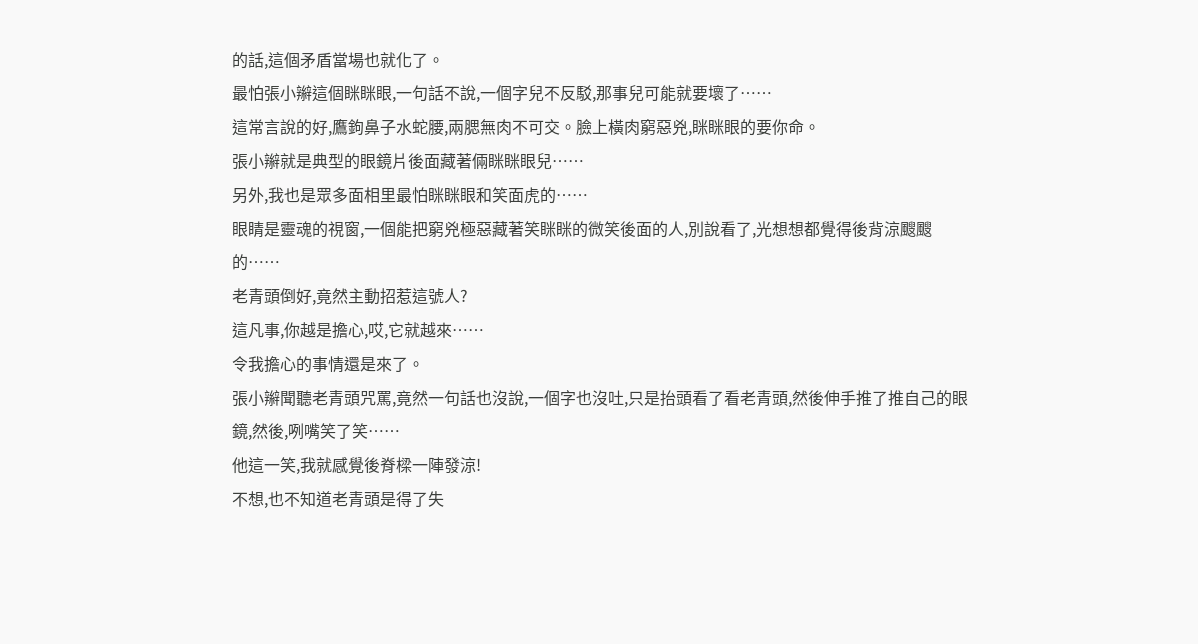的話,這個矛盾當場也就化了。
最怕張小辮這個眯眯眼,一句話不說,一個字兒不反駁,那事兒可能就要壞了……
這常言說的好,鷹鉤鼻子水蛇腰,兩腮無肉不可交。臉上橫肉窮惡兇,眯眯眼的要你命。
張小辮就是典型的眼鏡片後面藏著倆眯眯眼兒……
另外,我也是眾多面相里最怕眯眯眼和笑面虎的……
眼睛是靈魂的視窗,一個能把窮兇極惡藏著笑眯眯的微笑後面的人,別說看了,光想想都覺得後背涼颼颼的……
老青頭倒好,竟然主動招惹這號人?
這凡事,你越是擔心,哎,它就越來……
令我擔心的事情還是來了。
張小辮聞聽老青頭咒罵,竟然一句話也沒說,一個字也沒吐,只是抬頭看了看老青頭,然後伸手推了推自己的眼鏡,然後,咧嘴笑了笑……
他這一笑,我就感覺後脊樑一陣發涼!
不想,也不知道老青頭是得了失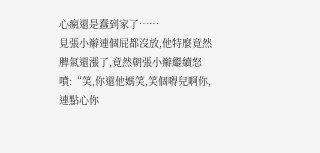心瘋還是蠢到家了……
見張小辮連個屁都沒放,他特麼竟然脾氣還漲了,竟然朝張小辮繼續怒噴:“笑,你還他媽笑,笑個嘚兒啊你,連點心你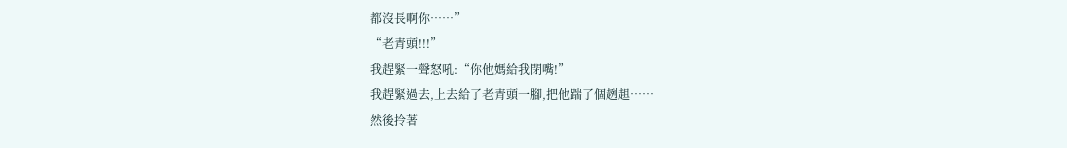都沒長啊你……”
“老青頭!!!”
我趕緊一聲怒吼:“你他媽給我閉嘴!”
我趕緊過去,上去給了老青頭一腳,把他踹了個趔趄……
然後拎著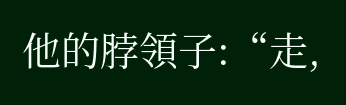他的脖領子:“走,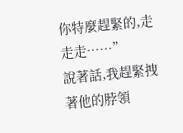你特麼趕緊的,走走走……”
說著話,我趕緊拽著他的脖領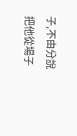子,不由分說把他從場子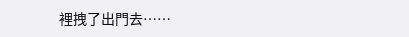裡拽了出門去……